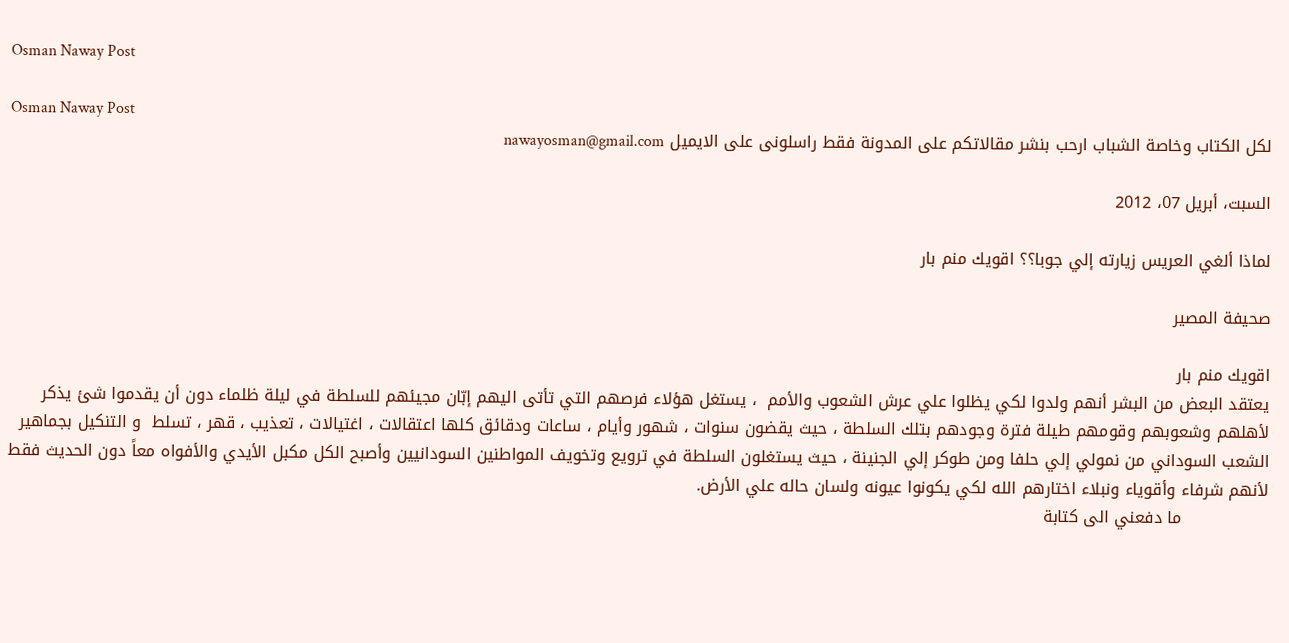Osman Naway Post

Osman Naway Post
لكل الكتاب وخاصة الشباب ارحب بنشر مقالاتكم على المدونة فقط راسلونى على الايميل nawayosman@gmail.com

السبت، أبريل 07، 2012

لماذا ألغي العريس زيارته إلي جوبا؟؟ اقويك منم بار

صحيفة المصير

اقويك منم بار
يعتقد البعض من البشر أنهم ولدوا لكي يظلوا علي عرش الشعوب والأمم  ، يستغل هؤلاء فرصهم التي تأتى اليهم إبّان مجيئهم للسلطة في ليلة ظلماء دون أن يقدموا شئ يذكر لأهلهم وشعوبهم وقومهم طيلة فترة وجودهم بتلك السلطة ، حيث يقضون سنوات ، شهور وأيام ، ساعات ودقائق كلها اعتقالات ، اغتيالات ، تعذيب ، قهر ، تسلط  و التنكيل بجماهير الشعب السوداني من نمولي إلي حلفا ومن طوكر إلي الجنينة ، حيث يستغلون السلطة في ترويع وتخويف المواطنين السودانيين وأصبح الكل مكبل الأيدي والأفواه معاً دون الحديث فقط لأنهم شرفاء وأقوياء ونبلاء اختارهم الله لكي يكونوا عيونه ولسان حاله علي الأرض.
                ما دفعني الى كتابة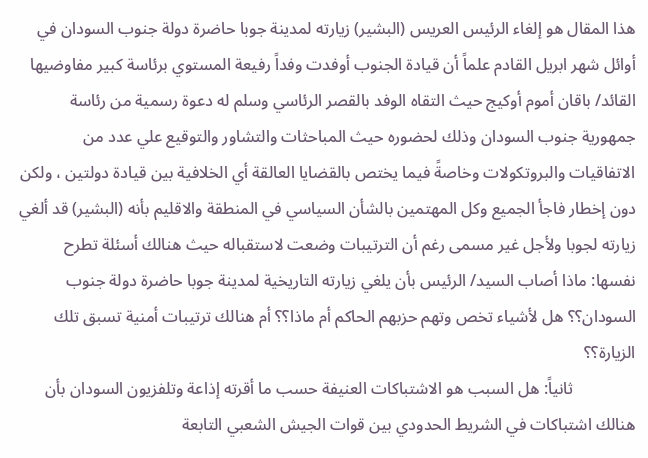هذا المقال هو إلغاء الرئيس العريس (البشير) زيارته لمدينة جوبا حاضرة دولة جنوب السودان في أوائل شهر ابريل القادم علماً أن قيادة الجنوب أوفدت وفداً رفيعة المستوي برئاسة كبير مفاوضيها القائد/ باقان أموم أوكيج حيث التقاه الوفد بالقصر الرئاسي وسلم له دعوة رسمية من رئاسة جمهورية جنوب السودان وذلك لحضوره حيث المباحثات والتشاور والتوقيع علي عدد من الاتفاقيات والبروتكولات وخاصةً فيما يختص بالقضايا العالقة أي الخلافية بين قيادة دولتين ، ولكن دون إخطار فاجأ الجميع وكل المهتمين بالشأن السياسي في المنطقة والاقليم بأنه (البشير) قد ألغي زيارته لجوبا ولأجل غير مسمى رغم أن الترتيبات وضعت لاستقباله حيث هنالك أسئلة تطرح نفسها: ماذا أصاب السيد/ الرئيس بأن يلغي زيارته التاريخية لمدينة جوبا حاضرة دولة جنوب السودان؟؟ هل لأشياء تخص وتهم حزبهم الحاكم أم ماذا؟؟ أم هنالك ترتيبات أمنية تسبق تلك الزيارة؟؟
               ثانياً: هل السبب هو الاشتباكات العنيفة حسب ما أقرته إذاعة وتلفزيون السودان بأن هنالك اشتباكات في الشريط الحدودي بين قوات الجيش الشعبي التابعة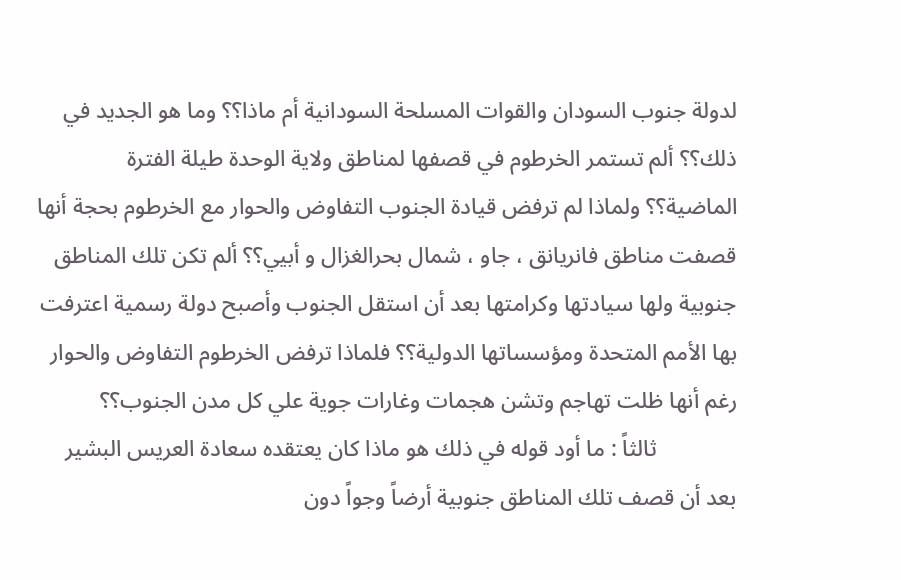لدولة جنوب السودان والقوات المسلحة السودانية أم ماذا؟؟ وما هو الجديد في ذلك؟؟ ألم تستمر الخرطوم في قصفها لمناطق ولاية الوحدة طيلة الفترة الماضية؟؟ ولماذا لم ترفض قيادة الجنوب التفاوض والحوار مع الخرطوم بحجة أنها قصفت مناطق فانريانق ، جاو ، شمال بحرالغزال و أبيي؟؟ ألم تكن تلك المناطق جنوبية ولها سيادتها وكرامتها بعد أن استقل الجنوب وأصبح دولة رسمية اعترفت بها الأمم المتحدة ومؤسساتها الدولية؟؟ فلماذا ترفض الخرطوم التفاوض والحوار رغم أنها ظلت تهاجم وتشن هجمات وغارات جوية علي كل مدن الجنوب؟؟
              ثالثاً : ما أود قوله في ذلك هو ماذا كان يعتقده سعادة العريس البشير بعد أن قصف تلك المناطق جنوبية أرضاً وجواً دون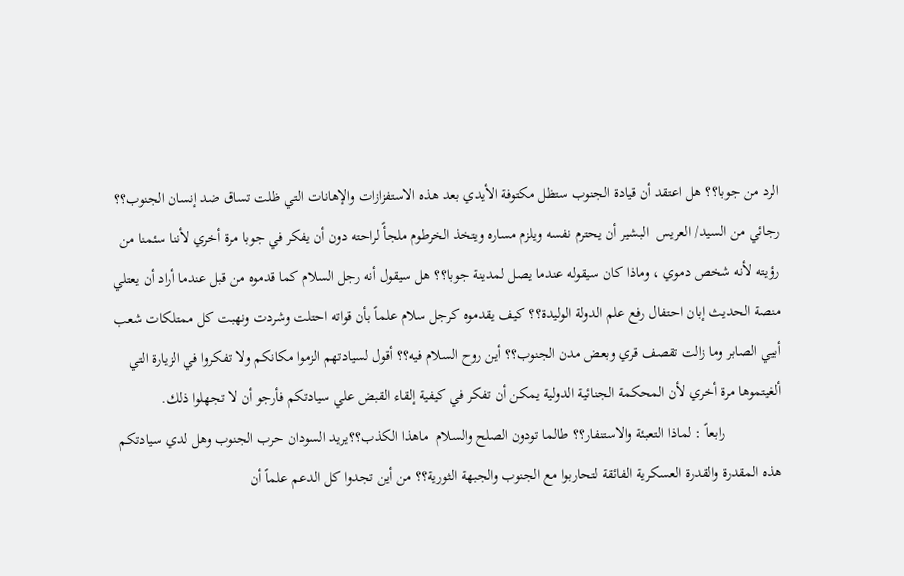الرد من جوبا؟؟ هل اعتقد أن قيادة الجنوب ستظل مكتوفة الأيدي بعد هذه الاستفزازات والإهانات التي ظلت تساق ضد إنسان الجنوب؟؟ رجائي من السيد/ العريس  البشير أن يحترم نفسه ويلزم مساره ويتخذ الخرطوم ملجأً لراحته دون أن يفكر في جوبا مرة أخري لأننا سئمنا من رؤيته لأنه شخص دموي ، وماذا كان سيقوله عندما يصل لمدينة جوبا؟؟ هل سيقول أنه رجل السلام كما قدموه من قبل عندما أراد أن يعتلي منصة الحديث إبان احتفال رفع علم الدولة الوليدة؟؟ كيف يقدموه كرجل سلام علماً بأن قواته احتلت وشردت ونهبت كل ممتلكات شعب أبيي الصابر وما زالت تقصف قري وبعض مدن الجنوب؟؟ أين روح السلام فيه؟؟ أقول لسيادتهم الزموا مكانكم ولا تفكروا في الزيارة التي ألغيتموها مرة أخري لأن المحكمة الجنائية الدولية يمكن أن تفكر في كيفية إلقاء القبض علي سيادتكم فأرجو أن لا تجهلوا ذلك.
               رابعاً : لماذا التعبئة والاستنفار؟؟ طالما تودون الصلح والسلام  ماهذا الكذب؟؟يريد السودان حرب الجنوب وهل لدي سيادتكم هذه المقدرة والقدرة العسكرية الفائقة لتحاربوا مع الجنوب والجبهة الثورية؟؟ من أين تجدوا كل الدعم علماً أن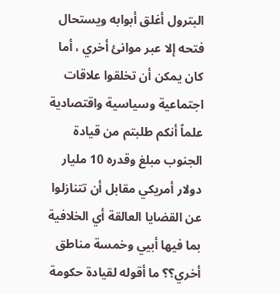البترول أغلق أبوابه ويستحال فتحه إلا عبر موانئ أخري ، أما كان يمكن أن تخلقوا علاقات اجتماعية وسياسية واقتصادية علماً أنكم طلبتم من قيادة الجنوب مبلغ وقدره 10 مليار دولار أمريكي مقابل أن تتنازلوا عن القضايا العالقة أي الخلافية بما فيها أبيي وخمسة مناطق أخري؟؟ ما أقوله لقيادة حكومة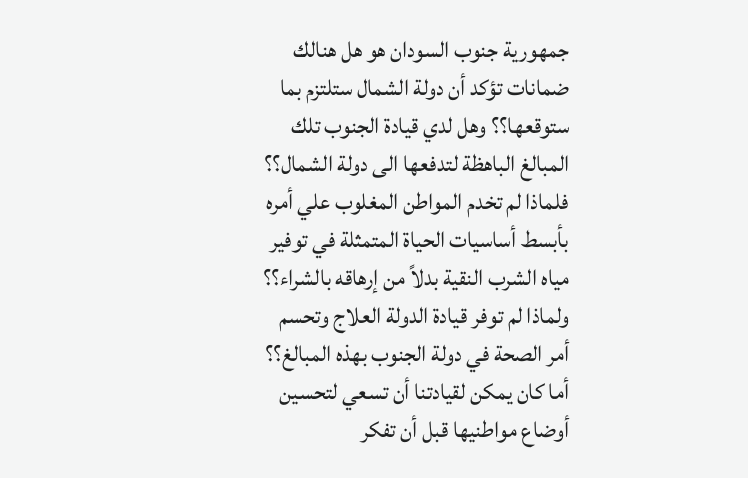جمهورية جنوب السودان هو هل هنالك ضمانات تؤكد أن دولة الشمال ستلتزم بما ستوقعها؟؟ وهل لدي قيادة الجنوب تلك المبالغ الباهظة لتدفعها الى دولة الشمال؟؟ فلماذا لم تخدم المواطن المغلوب علي أمره بأبسط أساسيات الحياة المتمثلة في توفير مياه الشرب النقية بدلاً من إرهاقه بالشراء؟؟ ولماذا لم توفر قيادة الدولة العلاج وتحسم أمر الصحة في دولة الجنوب بهذه المبالغ؟؟ أما كان يمكن لقيادتنا أن تسعي لتحسين أوضاع مواطنيها قبل أن تفكر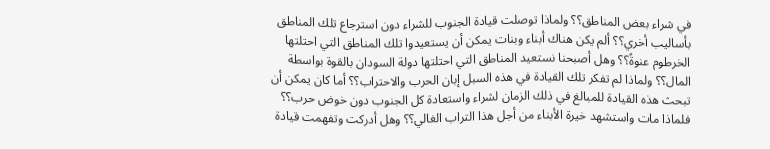في شراء بعض المناطق؟؟ ولماذا توصلت قيادة الجنوب للشراء دون استرجاع تلك المناطق بأساليب أخري؟؟ ألم يكن هناك أبناء وبنات يمكن أن يستعيدوا تلك المناطق التي احتلتها الخرطوم عنوةً؟؟ وهل أصبحنا نستعيد المناطق التي احتلتها دولة السودان بالقوة بواسطة المال؟؟ ولماذا لم تفكر تلك القيادة في هذه السبل إبان الحرب والاحتراب؟؟ أما كان يمكن أن تبحث هذه القيادة للمبالغ في ذلك الزمان لشراء واستعادة كل الجنوب دون خوض حرب؟؟ فلماذا مات واستشهد خيرة الأبناء من أجل هذا التراب الغالي؟؟ وهل أدركت وتفهمت قيادة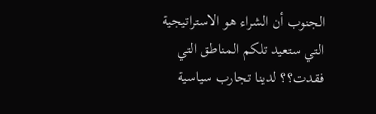الجنوب أن الشراء هو الاستراتيجية التي ستعيد تلكم المناطق التي فقدت؟؟ لدينا تجارب سياسية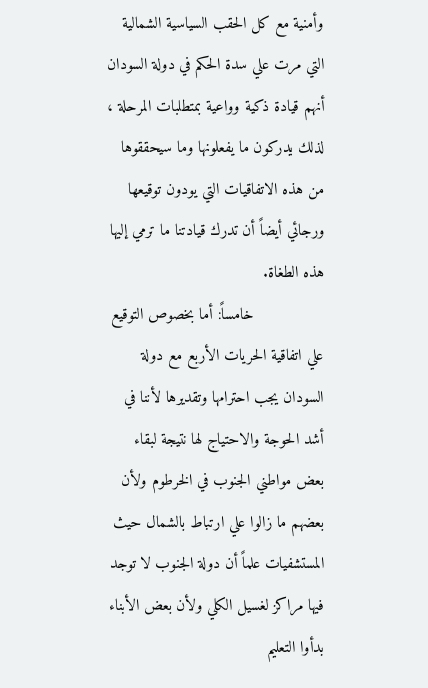وأمنية مع كل الحقب السياسية الشمالية التي مرت علي سدة الحكم في دولة السودان أنهم قيادة ذكية وواعية بمتطلبات المرحلة ، لذلك يدركون ما يفعلونها وما سيحققوها من هذه الاتفاقيات التي يودون توقيعها ورجائي أيضاً أن تدرك قيادتنا ما ترمي إليها هذه الطغاة.
               خامساً: أما بخصوص التوقيع علي اتفاقية الحريات الأربع مع دولة السودان يجب احترامها وتقديرها لأننا في أشد الحوجة والاحتياج لها نتيجة لبقاء بعض مواطني الجنوب في الخرطوم ولأن بعضهم ما زالوا علي ارتباط بالشمال حيث المستشفيات علماً أن دولة الجنوب لا توجد فيها مراكز لغسيل الكلي ولأن بعض الأبناء بدأوا التعليم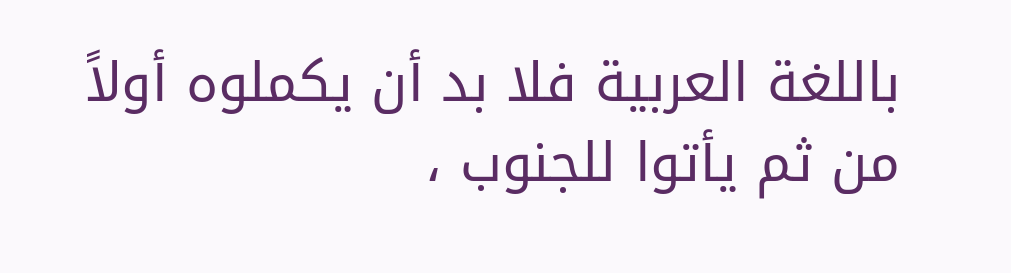باللغة العربية فلا بد أن يكملوه أولاً من ثم يأتوا للجنوب ،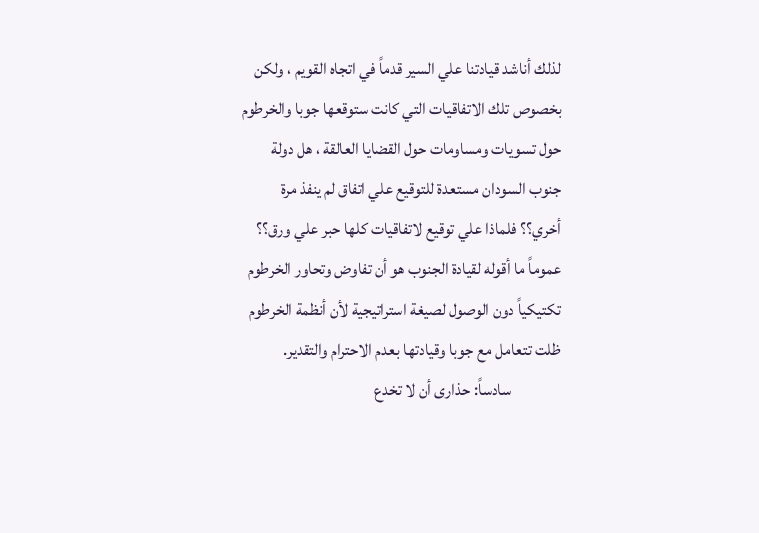لذلك أناشد قيادتنا علي السير قدماً في اتجاه القويم ، ولكن بخصوص تلك الاتفاقيات التي كانت ستوقعها جوبا والخرطوم حول تسويات ومساومات حول القضايا العالقة ، هل دولة جنوب السودان مستعدة للتوقيع علي اتفاق لم ينفذ مرة أخري؟؟ فلماذا علي توقيع لاتفاقيات كلها حبر علي ورق؟؟ عموماً ما أقوله لقيادة الجنوب هو أن تفاوض وتحاور الخرطوم تكتيكياً دون الوصول لصيغة استراتيجية لأن أنظمة الخرطوم ظلت تتعامل مع جوبا وقيادتها بعدم الاحترام والتقدير.
               سادساً: حذارى أن لا تخدع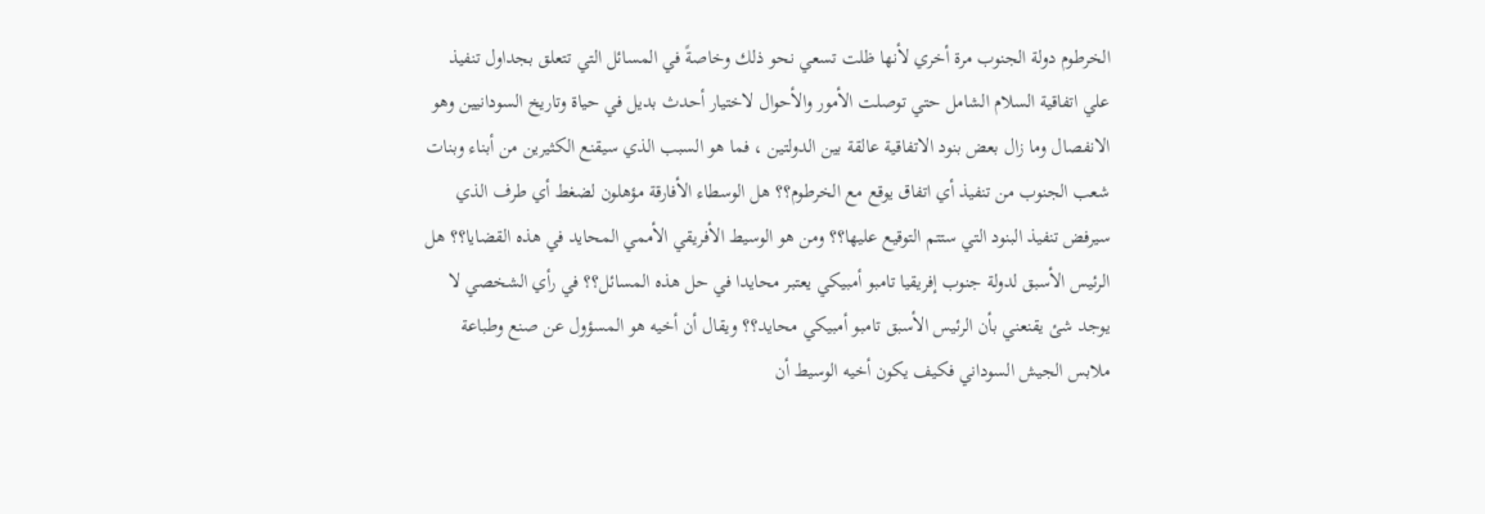الخرطوم دولة الجنوب مرة أخري لأنها ظلت تسعي نحو ذلك وخاصةً في المسائل التي تتعلق بجداول تنفيذ علي اتفاقية السلام الشامل حتي توصلت الأمور والأحوال لاختيار أحدث بديل في حياة وتاريخ السودانيين وهو الانفصال وما زال بعض بنود الاتفاقية عالقة بين الدولتين ، فما هو السبب الذي سيقنع الكثيرين من أبناء وبنات شعب الجنوب من تنفيذ أي اتفاق يوقع مع الخرطوم؟؟ هل الوسطاء الأفارقة مؤهلون لضغط أي طرف الذي سيرفض تنفيذ البنود التي ستتم التوقيع عليها؟؟ ومن هو الوسيط الأفريقي الأممي المحايد في هذه القضايا؟؟ هل الرئيس الأسبق لدولة جنوب إفريقيا تامبو أمبيكي يعتبر محايدا في حل هذه المسائل؟؟ في رأي الشخصي لا يوجد شئ يقنعني بأن الرئيس الأسبق تامبو أمبيكي محايد؟؟ ويقال أن أخيه هو المسؤول عن صنع وطباعة ملابس الجيش السوداني فكيف يكون أخيه الوسيط أن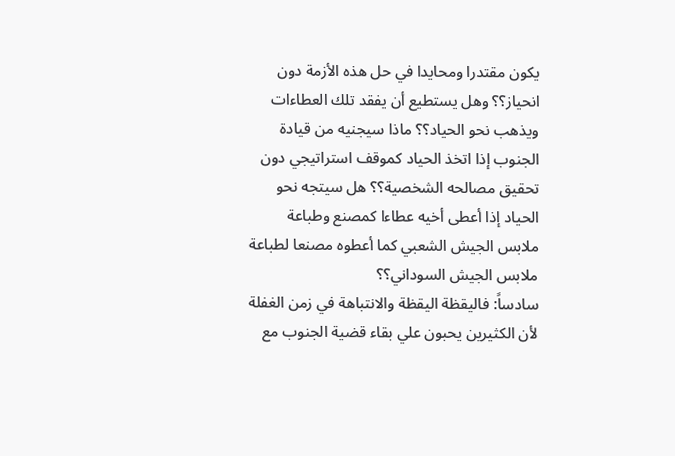يكون مقتدرا ومحايدا في حل هذه الأزمة دون انحياز؟؟ وهل يستطيع أن يفقد تلك العطاءات ويذهب نحو الحياد؟؟ ماذا سيجنيه من قيادة الجنوب إذا اتخذ الحياد كموقف استراتيجي دون تحقيق مصالحه الشخصية؟؟ هل سيتجه نحو الحياد إذا أعطى أخيه عطاءا كمصنع وطباعة ملابس الجيش الشعبي كما أعطوه مصنعا لطباعة ملابس الجيش السوداني؟؟
سادساً: فاليقظة اليقظة والانتباهة في زمن الغفلة لأن الكثيرين يحبون علي بقاء قضية الجنوب مع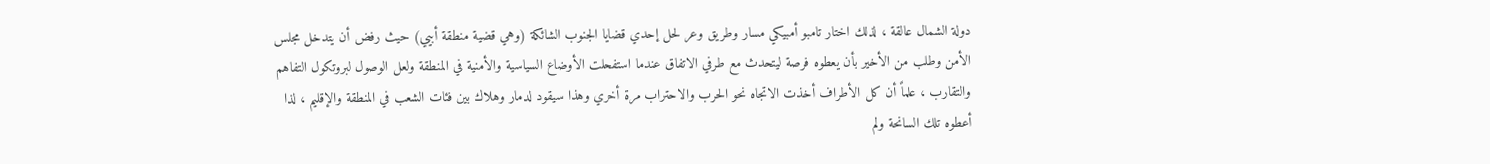دولة الشمال عالقة ، لذلك اختار تامبو أمبيكي مسار وطريق وعر لحل إحدي قضايا الجنوب الشائكة (وهي قضية منطقة أبيي) حيث رفض أن يتدخل مجلس الأمن وطلب من الأخير بأن يعطوه فرصة ليتحدث مع طرفي الاتفاق عندما استفحلت الأوضاع السياسية والأمنية في المنطقة ولعل الوصول لبروتكول التفاهم والتقارب ، علماً أن كل الأطراف أخذت الاتجاه نحو الحرب والاحتراب مرة أخري وهذا سيقود لدمار وهلاك بين فئات الشعب في المنطقة والإقليم ، لذا أعطوه تلك السانحة ولم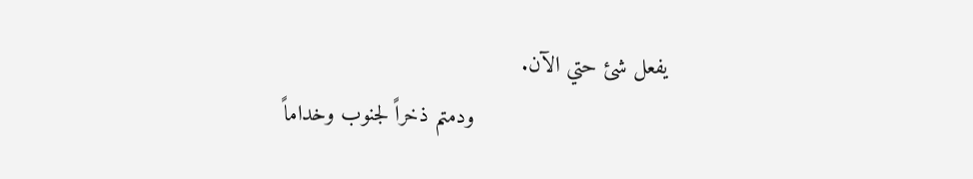يفعل شئ حتي الآن.
                              ودمتم ذخراً لجنوب وخداماً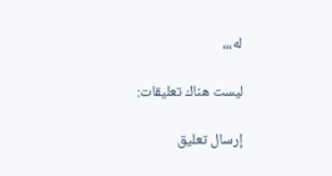له،،،

ليست هناك تعليقات:

إرسال تعليق